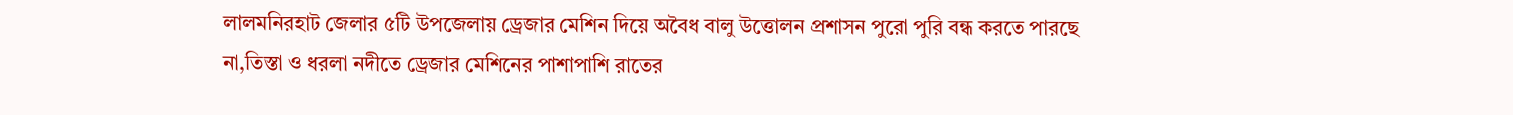লালমনিরহাট জেলার ৫টি উপজেলায় ড্রেজার মেশিন দিয়ে অবৈধ বালু উত্তোলন প্রশাসন পুরো পুরি বন্ধ করতে পারছে না,তিস্তা ও ধরলা নদীতে ড্রেজার মেশিনের পাশাপাশি রাতের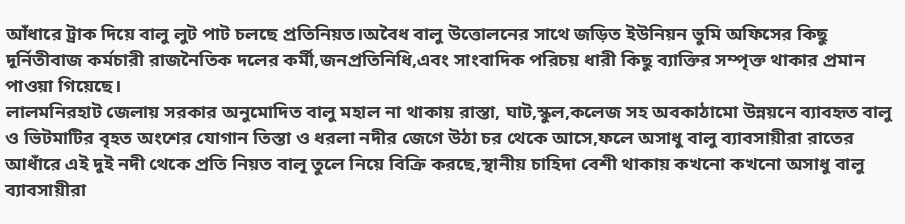আঁধারে ট্রাক দিয়ে বালু লুট পাট চলছে প্রতিনিয়ত।অবৈধ বালু উত্তোলনের সাথে জড়িত ইউনিয়ন ভুমি অফিসের কিছু দূর্নিতীবাজ কর্মচারী রাজনৈতিক দলের কর্মী,জনপ্রতিনিধি,এবং সাংবাদিক পরিচয় ধারী কিছু ব্যাক্তির সম্পৃক্ত থাকার প্রমান পাওয়া গিয়েছে।
লালমনিরহাট জেলায় সরকার অনুমোদিত বালু মহাল না থাকায় রাস্তা, ঘাট,স্কুল,কলেজ সহ অবকাঠামো উন্নয়নে ব্যাবহৃত বালু ও ভিটমাটির বৃহত অংশের যোগান তিস্তা ও ধরলা নদীর জেগে উঠা চর থেকে আসে,ফলে অসাধু বালু ব্যাবসায়ীরা রাতের আধাঁরে এই দুই নদী থেকে প্রতি নিয়ত বালূ তুলে নিয়ে বিক্রি করছে,স্থানীয় চাহিদা বেশী থাকায় কখনো কখনো অসাধু বালু ব্যাবসায়ীরা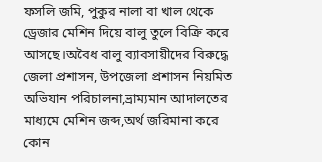ফসলি জমি, পুকুর নালা বা খাল থেকে ড্রেজার মেশিন দিয়ে বালু তুলে বিক্রি করে আসছে।অবৈধ বালু ব্যাবসায়ীদের বিরুদ্ধে জেলা প্রশাসন, উপজেলা প্রশাসন নিয়মিত অভিযান পরিচালনা,ভ্রাম্যমান আদালতের মাধ্যমে মেশিন জব্দ,অর্থ জরিমানা করে কোন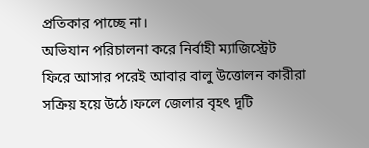প্রতিকার পাচ্ছে না।
অভিযান পরিচালনা করে নির্বাহী ম্যাজিস্ট্রেট ফিরে আসার পরেই আবার বালু উত্তোলন কারীরা সক্রিয় হয়ে উঠে।ফলে জেলার বৃহৎ দূটি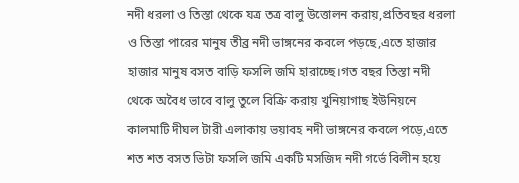নদী ধরলা ও তিস্তা থেকে যত্র তত্র বালু উত্তোলন করায়,প্রতিবছর ধরলা ও তিস্তা পারের মানুষ তীব্র নদী ভাঙ্গনের কবলে পড়ছে,এতে হাজার হাজার মানুষ বসত বাড়ি ফসলি জমি হারাচ্ছে।গত বছর তিস্তা নদী থেকে অবৈধ ভাবে বালু তুলে বিক্রি করায় খুনিয়াগাছ ইউনিয়নে কালমাটি দীঘল টারী এলাকায় ভয়াবহ নদী ভাঙ্গনের কবলে পড়ে,এতে শত শত বসত ভিটা ফসলি জমি একটি মসজিদ নদী গর্ভে বিলীন হয়ে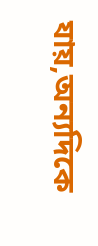যায়,অন্যদিকে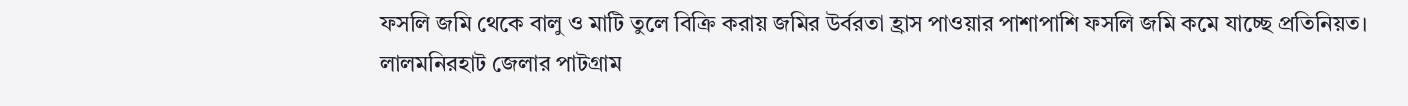ফসলি জমি থেকে বালু ও মাটি তুলে বিক্রি করায় জমির উর্বরতা হ্রাস পাওয়ার পাশাপাশি ফসলি জমি কমে যাচ্ছে প্রতিনিয়ত।
লালমনিরহাট জেলার পাটগ্রাম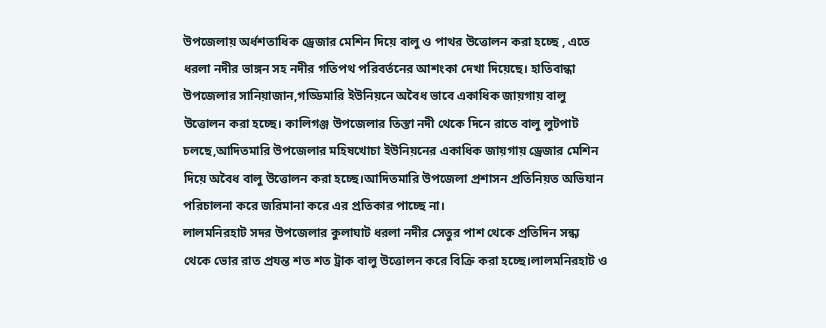উপজেলায় অর্ধশতাধিক ড্রেজার মেশিন দিয়ে বালু ও পাথর উত্তোলন করা হচ্ছে , এতে ধরলা নদীর ভাঙ্গন সহ নদীর গতিপথ পরিবর্তনের আশংকা দেখা দিয়েছে। হাতিবান্ধা উপজেলার সানিয়াজান,গড্ডিমারি ইউনিয়নে অবৈধ ভাবে একাধিক জায়গায় বালু উত্তোলন করা হচ্ছে। কালিগঞ্জ উপজেলার তিস্তা নদী থেকে দিনে রাতে বালু লুটপাট চলছে,আদিতমারি উপজেলার মহিষখোচা ইউনিয়নের একাধিক জায়গায় ড্রেজার মেশিন দিয়ে অবৈধ বালু উত্তোলন করা হচ্ছে।আদিতমারি উপজেলা প্রশাসন প্রতিনিয়ত অভিযান পরিচালনা করে জরিমানা করে এর প্রতিকার পাচ্ছে না।
লালমনিরহাট সদর উপজেলার কুলাঘাট ধরলা নদীর সেতুর পাশ থেকে প্রতিদিন সন্ধ্য থেকে ভোর রাত প্রযন্ত শত শত ট্রাক বালু উত্তোলন করে বিক্রি করা হচ্ছে।লালমনিরহাট ও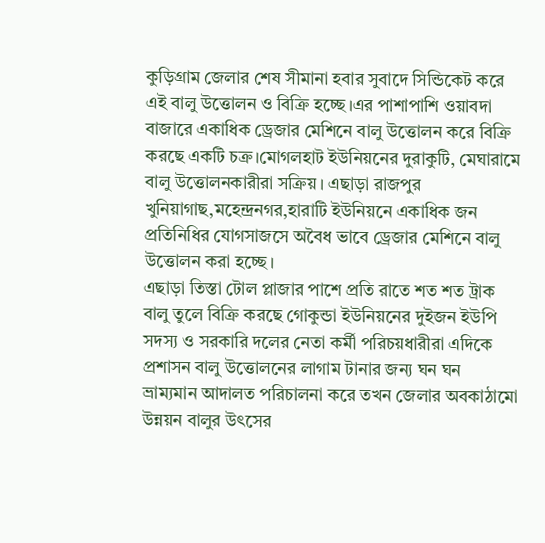কুড়িগ্রাম জেলার শেষ সীমানা হবার সুবাদে সিন্ডিকেট করে এই বালু উত্তোলন ও বিক্রি হচ্ছে।এর পাশাপাশি ওয়াবদা বাজারে একাধিক ড্রেজার মেশিনে বালু উত্তোলন করে বিক্রি করছে একটি চক্র।মোগলহাট ইউনিয়নের দুরাকুটি, মেঘারামে বালু উত্তোলনকারীরা সক্রিয়। এছাড়া রাজপুর খুনিয়াগাছ,মহেন্দ্রনগর,হারাটি ইউনিয়নে একাধিক জন প্রতিনিধির যোগসাজসে অবৈধ ভাবে ড্রেজার মেশিনে বালু উত্তোলন করা হচ্ছে।
এছাড়া তিস্তা টোল প্লাজার পাশে প্রতি রাতে শত শত ট্রাক বালু তুলে বিক্রি করছে গোকুন্ডা ইউনিয়নের দুইজন ইউপি সদস্য ও সরকারি দলের নেতা কর্মী পরিচয়ধারীরা এদিকে প্রশাসন বালু উত্তোলনের লাগাম টানার জন্য ঘন ঘন ভ্রাম্যমান আদালত পরিচালনা করে তখন জেলার অবকাঠামো উন্নয়ন বালুর উৎসের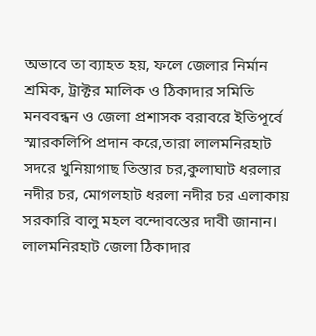অভাবে তা ব্যাহত হয়, ফলে জেলার নির্মান শ্রমিক, ট্রাক্টর মালিক ও ঠিকাদার সমিতি মনববন্ধন ও জেলা প্রশাসক বরাবরে ইতিপূর্বে স্মারকলিপি প্রদান করে,তারা লালমনিরহাট সদরে খুনিয়াগাছ তিস্তার চর,কুলাঘাট ধরলার নদীর চর, মোগলহাট ধরলা নদীর চর এলাকায় সরকারি বালু মহল বন্দোবস্তের দাবী জানান। লালমনিরহাট জেলা ঠিকাদার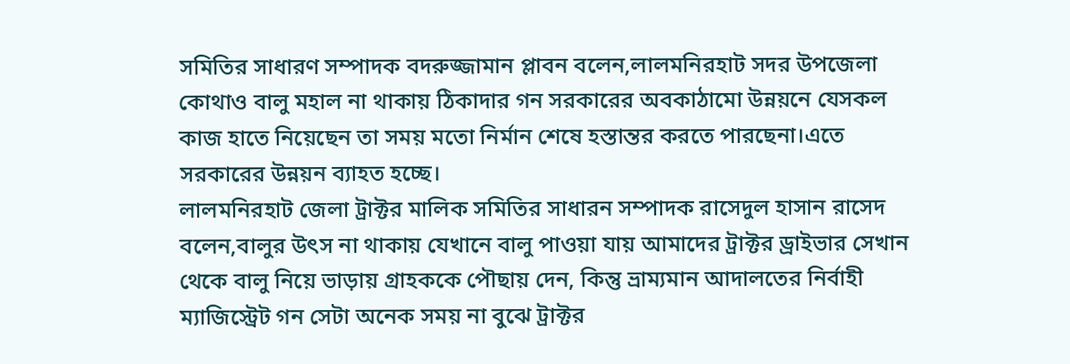সমিতির সাধারণ সম্পাদক বদরুজ্জামান প্লাবন বলেন,লালমনিরহাট সদর উপজেলা কোথাও বালু মহাল না থাকায় ঠিকাদার গন সরকারের অবকাঠামো উন্নয়নে যেসকল কাজ হাতে নিয়েছেন তা সময় মতো নির্মান শেষে হস্তান্তর করতে পারছেনা।এতে সরকারের উন্নয়ন ব্যাহত হচ্ছে।
লালমনিরহাট জেলা ট্রাক্টর মালিক সমিতির সাধারন সম্পাদক রাসেদুল হাসান রাসেদ বলেন,বালুর উৎস না থাকায় যেখানে বালু পাওয়া যায় আমাদের ট্রাক্টর ড্রাইভার সেখান থেকে বালু নিয়ে ভাড়ায় গ্রাহককে পৌছায় দেন, কিন্তু ভ্রাম্যমান আদালতের নির্বাহী ম্যাজিস্ট্রেট গন সেটা অনেক সময় না বুঝে ট্রাক্টর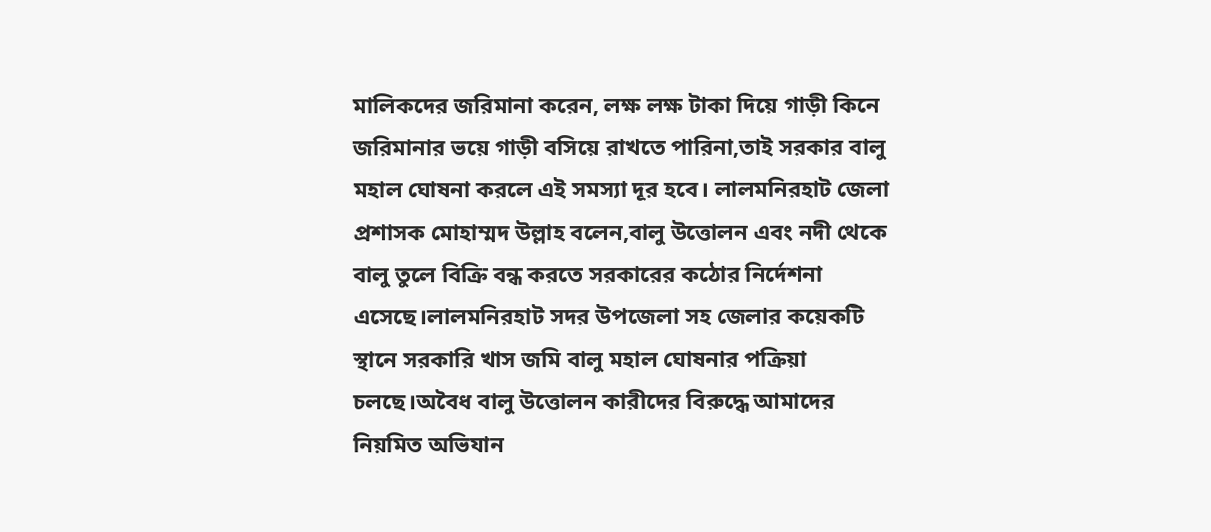মালিকদের জরিমানা করেন, লক্ষ লক্ষ টাকা দিয়ে গাড়ী কিনে জরিমানার ভয়ে গাড়ী বসিয়ে রাখতে পারিনা,তাই সরকার বালু মহাল ঘোষনা করলে এই সমস্যা দূর হবে। লালমনিরহাট জেলা প্রশাসক মোহাম্মদ উল্লাহ বলেন,বালু উত্তোলন এবং নদী থেকে বালু তুলে বিক্রি বন্ধ করতে সরকারের কঠোর নির্দেশনা এসেছে।লালমনিরহাট সদর উপজেলা সহ জেলার কয়েকটি স্থানে সরকারি খাস জমি বালু মহাল ঘোষনার পক্রিয়া চলছে।অবৈধ বালু উত্তোলন কারীদের বিরুদ্ধে আমাদের নিয়মিত অভিযান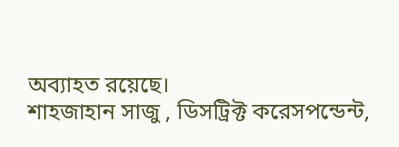অব্যাহত রয়েছে।
শাহজাহান সাজু , ডিসট্রিক্ট করেসপন্ডেন্ট,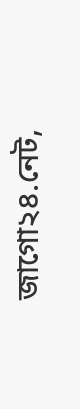জাগো২৪.নেট,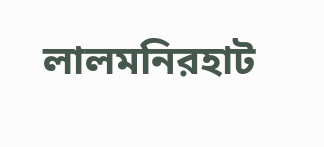লালমনিরহাট